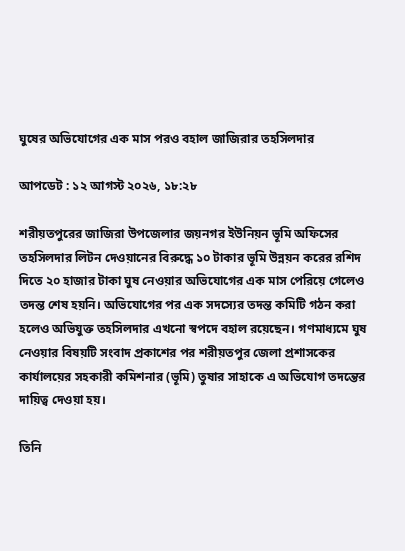ঘুষের অভিযোগের এক মাস পরও বহাল জাজিরার তহসিলদার

আপডেট : ১২ আগস্ট ২০২৬, ১৮:২৮

শরীয়তপুরের জাজিরা উপজেলার জয়নগর ইউনিয়ন ভূমি অফিসের তহসিলদার লিটন দেওয়ানের বিরুদ্ধে ১০ টাকার ভূমি উন্নয়ন করের রশিদ দিতে ২০ হাজার টাকা ঘুষ নেওয়ার অভিযোগের এক মাস পেরিয়ে গেলেও তদন্ত শেষ হয়নি। অভিযোগের পর এক সদস্যের তদন্ত কমিটি গঠন করা হলেও অভিযুক্ত তহসিলদার এখনো স্বপদে বহাল রয়েছেন। গণমাধ্যমে ঘুষ নেওয়ার বিষয়টি সংবাদ প্রকাশের পর শরীয়তপুর জেলা প্রশাসকের কার্যালয়ের সহকারী কমিশনার (ভূমি) তুষার সাহাকে এ অভিযোগ তদন্তের দায়িত্ব দেওয়া হয়।

তিনি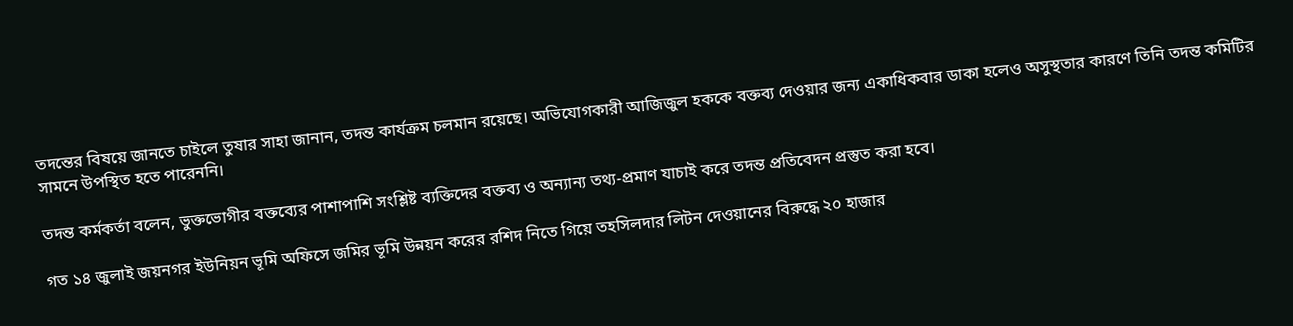তদন্তের বিষয়ে জানতে চাইলে তুষার সাহা জানান, তদন্ত কার্যক্রম চলমান রয়েছে। অভিযোগকারী আজিজুল হককে বক্তব্য দেওয়ার জন্য একাধিকবার ডাকা হলেও অসুস্থতার কারণে তিনি তদন্ত কমিটির সামনে উপস্থিত হতে পারেননি।

তদন্ত কর্মকর্তা বলেন, ভুক্তভোগীর বক্তব্যের পাশাপাশি সংশ্লিষ্ট ব্যক্তিদের বক্তব্য ও অন্যান্য তথ্য-প্রমাণ যাচাই করে তদন্ত প্রতিবেদন প্রস্তুত করা হবে।

গত ১৪ জুলাই জয়নগর ইউনিয়ন ভূমি অফিসে জমির ভূমি উন্নয়ন করের রশিদ নিতে গিয়ে তহসিলদার লিটন দেওয়ানের বিরুদ্ধে ২০ হাজার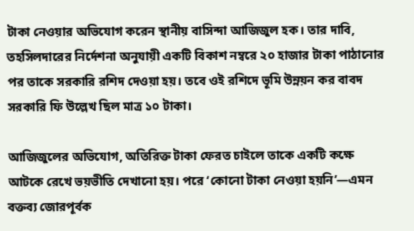টাকা নেওয়ার অভিযোগ করেন স্থানীয় বাসিন্দা আজিজুল হক। তার দাবি, তহসিলদারের নির্দেশনা অনুযায়ী একটি বিকাশ নম্বরে ২০ হাজার টাকা পাঠানোর পর তাকে সরকারি রশিদ দেওয়া হয়। তবে ওই রশিদে ভূমি উন্নয়ন কর বাবদ সরকারি ফি উল্লেখ ছিল মাত্র ১০ টাকা।

আজিজুলের অভিযোগ, অতিরিক্ত টাকা ফেরত চাইলে তাকে একটি কক্ষে আটকে রেখে ভয়ভীতি দেখানো হয়। পরে ‘কোনো টাকা নেওয়া হয়নি’—এমন বক্তব্য জোরপূর্বক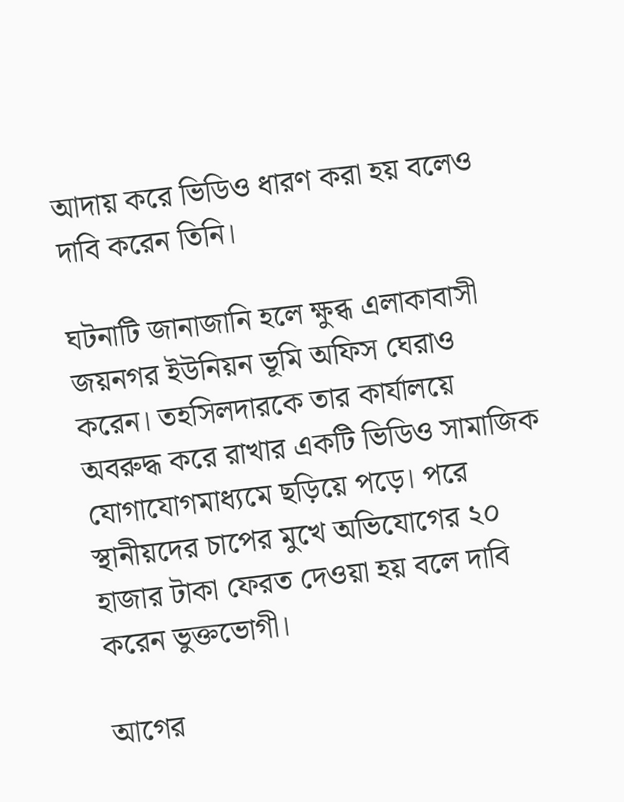আদায় করে ভিডিও ধারণ করা হয় বলেও দাবি করেন তিনি।

ঘটনাটি জানাজানি হলে ক্ষুব্ধ এলাকাবাসী জয়নগর ইউনিয়ন ভূমি অফিস ঘেরাও করেন। তহসিলদারকে তার কার্যালয়ে অবরুদ্ধ করে রাখার একটি ভিডিও সামাজিক যোগাযোগমাধ্যমে ছড়িয়ে পড়ে। পরে স্থানীয়দের চাপের মুখে অভিযোগের ২০ হাজার টাকা ফেরত দেওয়া হয় বলে দাবি করেন ভুক্তভোগী।

আগের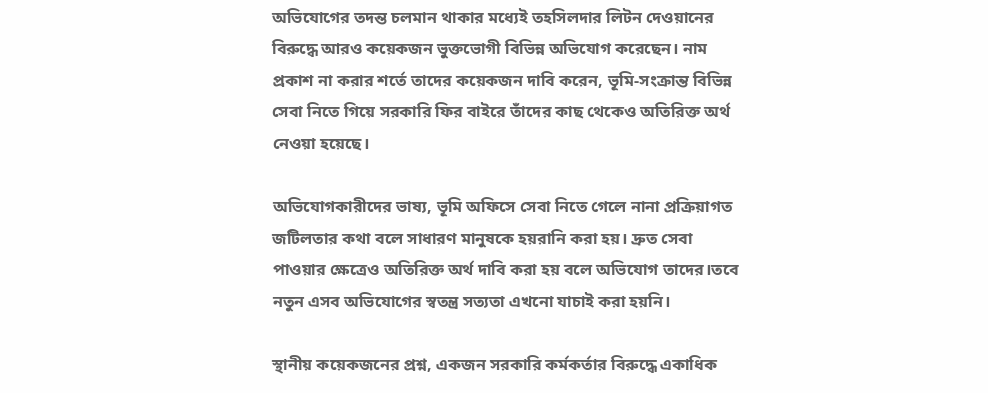অভিযোগের তদন্ত চলমান থাকার মধ্যেই তহসিলদার লিটন দেওয়ানের বিরুদ্ধে আরও কয়েকজন ভুক্তভোগী বিভিন্ন অভিযোগ করেছেন। নাম প্রকাশ না করার শর্তে তাদের কয়েকজন দাবি করেন, ভূমি-সংক্রান্ত বিভিন্ন সেবা নিতে গিয়ে সরকারি ফির বাইরে তাঁদের কাছ থেকেও অতিরিক্ত অর্থ নেওয়া হয়েছে।

অভিযোগকারীদের ভাষ্য, ভূমি অফিসে সেবা নিতে গেলে নানা প্রক্রিয়াগত জটিলতার কথা বলে সাধারণ মানুষকে হয়রানি করা হয়। দ্রুত সেবা পাওয়ার ক্ষেত্রেও অতিরিক্ত অর্থ দাবি করা হয় বলে অভিযোগ তাদের।তবে নতুন এসব অভিযোগের স্বতন্ত্র সত্যতা এখনো যাচাই করা হয়নি।

স্থানীয় কয়েকজনের প্রশ্ন, একজন সরকারি কর্মকর্তার বিরুদ্ধে একাধিক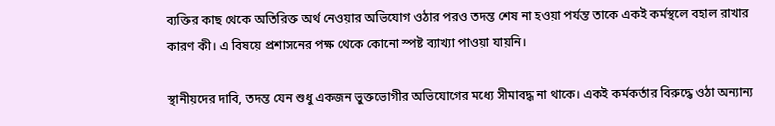ব্যক্তির কাছ থেকে অতিরিক্ত অর্থ নেওয়ার অভিযোগ ওঠার পরও তদন্ত শেষ না হওয়া পর্যন্ত তাকে একই কর্মস্থলে বহাল রাখার কারণ কী। এ বিষয়ে প্রশাসনের পক্ষ থেকে কোনো স্পষ্ট ব্যাখ্যা পাওয়া যায়নি।

স্থানীয়দের দাবি, তদন্ত যেন শুধু একজন ভুক্তভোগীর অভিযোগের মধ্যে সীমাবদ্ধ না থাকে। একই কর্মকর্তার বিরুদ্ধে ওঠা অন্যান্য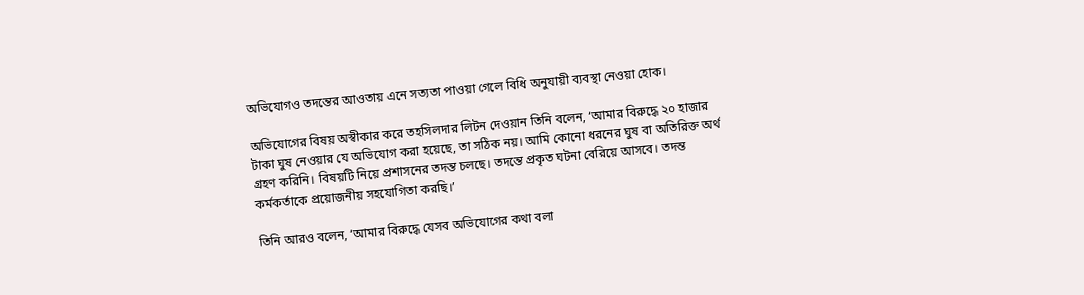অভিযোগও তদন্তের আওতায় এনে সত্যতা পাওয়া গেলে বিধি অনুযায়ী ব্যবস্থা নেওয়া হোক।

অভিযোগের বিষয় অস্বীকার করে তহসিলদার লিটন দেওয়ান তিনি বলেন, ‘আমার বিরুদ্ধে ২০ হাজার টাকা ঘুষ নেওয়ার যে অভিযোগ করা হয়েছে, তা সঠিক নয়। আমি কোনো ধরনের ঘুষ বা অতিরিক্ত অর্থ গ্রহণ করিনি। বিষয়টি নিয়ে প্রশাসনের তদন্ত চলছে। তদন্তে প্রকৃত ঘটনা বেরিয়ে আসবে। তদন্ত কর্মকর্তাকে প্রয়োজনীয় সহযোগিতা করছি।’

তিনি আরও বলেন, ‘আমার বিরুদ্ধে যেসব অভিযোগের কথা বলা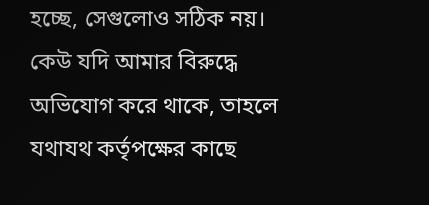হচ্ছে, সেগুলোও সঠিক নয়। কেউ যদি আমার বিরুদ্ধে অভিযোগ করে থাকে, তাহলে যথাযথ কর্তৃপক্ষের কাছে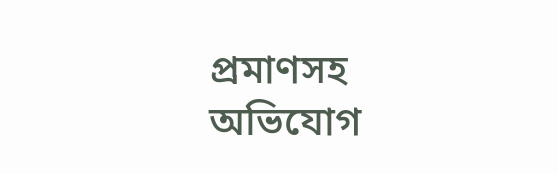প্রমাণসহ অভিযোগ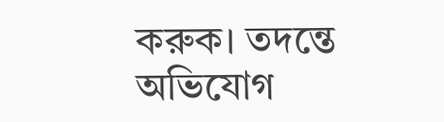করুক। তদন্তে অভিযোগ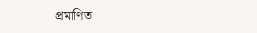প্রমাণিত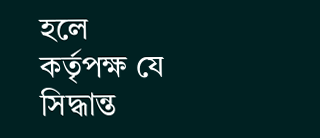হলে কর্তৃপক্ষ যে সিদ্ধান্ত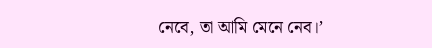নেবে, তা আমি মেনে নেব।’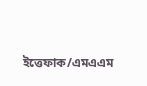ইত্তেফাক/এমএএম